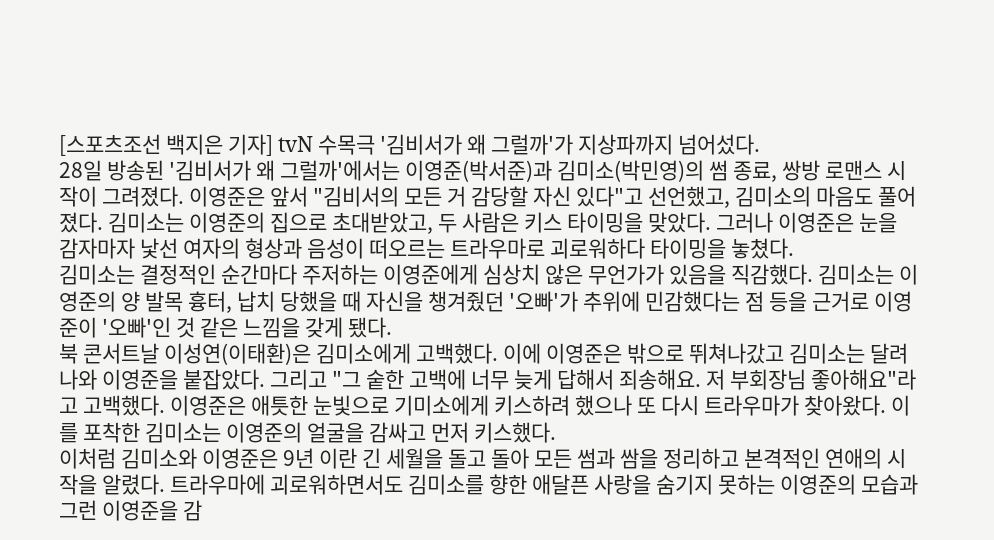[스포츠조선 백지은 기자] tvN 수목극 '김비서가 왜 그럴까'가 지상파까지 넘어섰다.
28일 방송된 '김비서가 왜 그럴까'에서는 이영준(박서준)과 김미소(박민영)의 썸 종료, 쌍방 로맨스 시작이 그려졌다. 이영준은 앞서 "김비서의 모든 거 감당할 자신 있다"고 선언했고, 김미소의 마음도 풀어졌다. 김미소는 이영준의 집으로 초대받았고, 두 사람은 키스 타이밍을 맞았다. 그러나 이영준은 눈을 감자마자 낯선 여자의 형상과 음성이 떠오르는 트라우마로 괴로워하다 타이밍을 놓쳤다.
김미소는 결정적인 순간마다 주저하는 이영준에게 심상치 않은 무언가가 있음을 직감했다. 김미소는 이영준의 양 발목 흉터, 납치 당했을 때 자신을 챙겨줬던 '오빠'가 추위에 민감했다는 점 등을 근거로 이영준이 '오빠'인 것 같은 느낌을 갖게 됐다.
북 콘서트날 이성연(이태환)은 김미소에게 고백했다. 이에 이영준은 밖으로 뛰쳐나갔고 김미소는 달려나와 이영준을 붙잡았다. 그리고 "그 숱한 고백에 너무 늦게 답해서 죄송해요. 저 부회장님 좋아해요"라고 고백했다. 이영준은 애틋한 눈빛으로 기미소에게 키스하려 했으나 또 다시 트라우마가 찾아왔다. 이를 포착한 김미소는 이영준의 얼굴을 감싸고 먼저 키스했다.
이처럼 김미소와 이영준은 9년 이란 긴 세월을 돌고 돌아 모든 썸과 쌈을 정리하고 본격적인 연애의 시작을 알렸다. 트라우마에 괴로워하면서도 김미소를 향한 애달픈 사랑을 숨기지 못하는 이영준의 모습과 그런 이영준을 감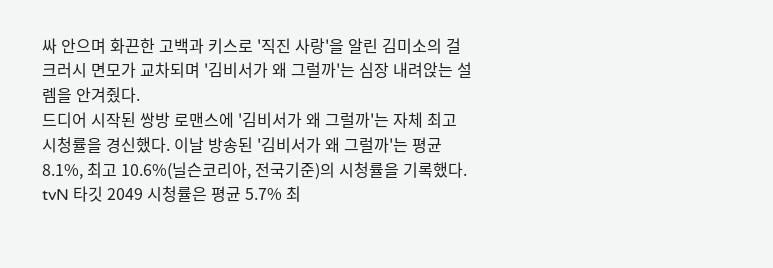싸 안으며 화끈한 고백과 키스로 '직진 사랑'을 알린 김미소의 걸크러시 면모가 교차되며 '김비서가 왜 그럴까'는 심장 내려앉는 설렘을 안겨줬다.
드디어 시작된 쌍방 로맨스에 '김비서가 왜 그럴까'는 자체 최고 시청률을 경신했다. 이날 방송된 '김비서가 왜 그럴까'는 평균 8.1%, 최고 10.6%(닐슨코리아, 전국기준)의 시청률을 기록했다. tvN 타깃 2049 시청률은 평균 5.7% 최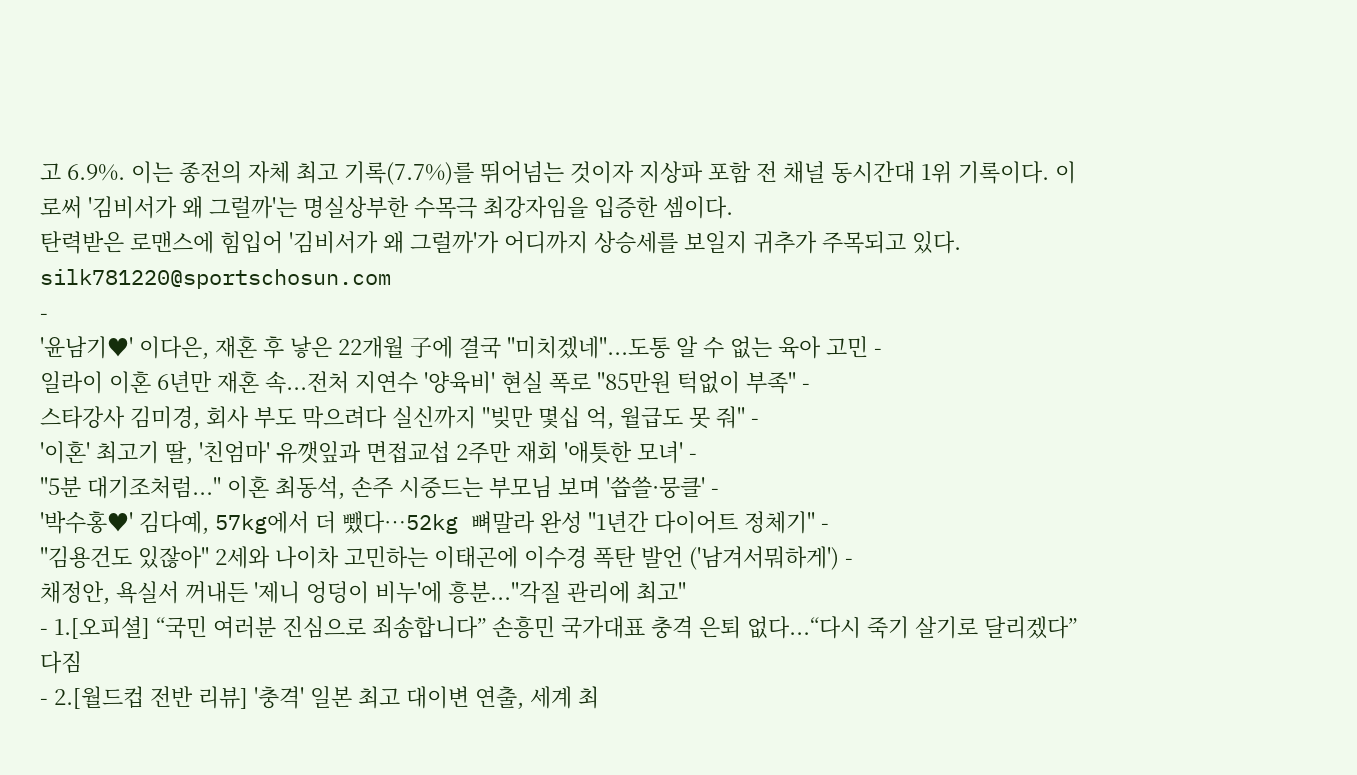고 6.9%. 이는 종전의 자체 최고 기록(7.7%)를 뛰어넘는 것이자 지상파 포함 전 채널 동시간대 1위 기록이다. 이로써 '김비서가 왜 그럴까'는 명실상부한 수목극 최강자임을 입증한 셈이다.
탄력받은 로맨스에 힘입어 '김비서가 왜 그럴까'가 어디까지 상승세를 보일지 귀추가 주목되고 있다.
silk781220@sportschosun.com
-
'윤남기♥' 이다은, 재혼 후 낳은 22개월 子에 결국 "미치겠네"...도통 알 수 없는 육아 고민 -
일라이 이혼 6년만 재혼 속...전처 지연수 '양육비' 현실 폭로 "85만원 턱없이 부족" -
스타강사 김미경, 회사 부도 막으려다 실신까지 "빚만 몇십 억, 월급도 못 줘" -
'이혼' 최고기 딸, '친엄마' 유깻잎과 면접교섭 2주만 재회 '애틋한 모녀' -
"5분 대기조처럼..." 이혼 최동석, 손주 시중드는 부모님 보며 '씁쓸·뭉클' -
'박수홍♥' 김다예, 57kg에서 더 뺐다…52kg 뼈말라 완성 "1년간 다이어트 정체기" -
"김용건도 있잖아" 2세와 나이차 고민하는 이태곤에 이수경 폭탄 발언 ('남겨서뭐하게') -
채정안, 욕실서 꺼내든 '제니 엉덩이 비누'에 흥분..."각질 관리에 최고"
- 1.[오피셜] “국민 여러분 진심으로 죄송합니다” 손흥민 국가대표 충격 은퇴 없다...“다시 죽기 살기로 달리겠다” 다짐
- 2.[월드컵 전반 리뷰] '충격' 일본 최고 대이변 연출, 세계 최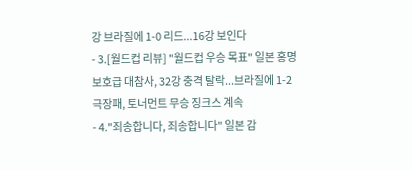강 브라질에 1-0 리드...16강 보인다
- 3.[월드컵 리뷰] "월드컵 우승 목표" 일본 홍명보호급 대참사, 32강 충격 탈락...브라질에 1-2 극장패, 토너먼트 무승 징크스 계속
- 4."죄송합니다, 죄송합니다" 일본 감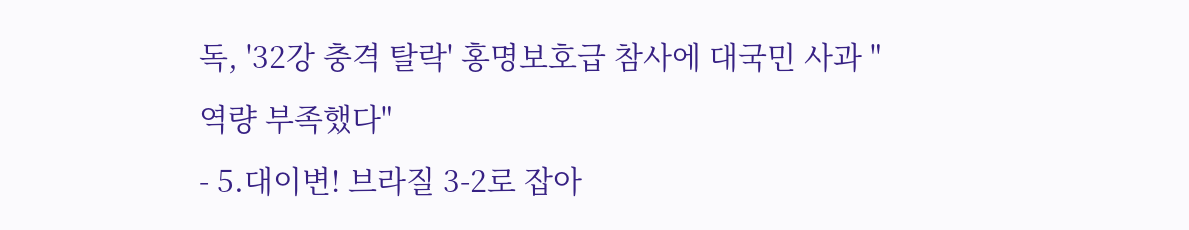독, '32강 충격 탈락' 홍명보호급 참사에 대국민 사과 "역량 부족했다"
- 5.대이변! 브라질 3-2로 잡아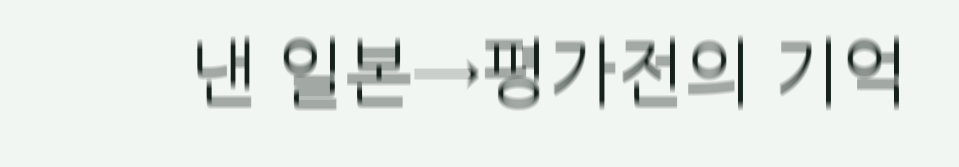낸 일본→평가전의 기억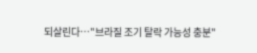되살린다…"브라질 조기 탈락 가능성 충분"